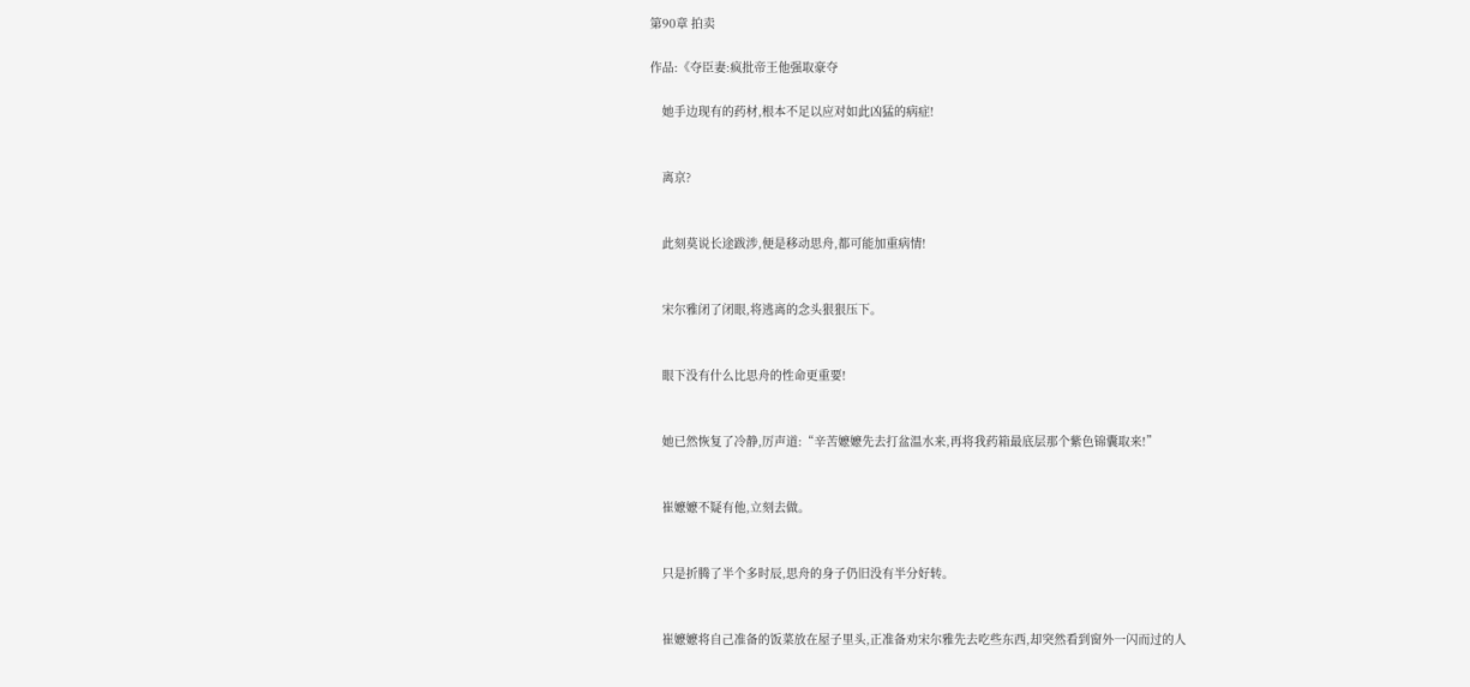第90章 拍卖

作品:《夺臣妻:疯批帝王他强取豪夺

    她手边现有的药材,根本不足以应对如此凶猛的病症!


    离京?


    此刻莫说长途跋涉,便是移动思舟,都可能加重病情!


    宋尔雅闭了闭眼,将逃离的念头狠狠压下。


    眼下没有什么比思舟的性命更重要!


    她已然恢复了冷静,厉声道:“辛苦嬷嬷先去打盆温水来,再将我药箱最底层那个紫色锦囊取来!”


    崔嬷嬷不疑有他,立刻去做。


    只是折腾了半个多时辰,思舟的身子仍旧没有半分好转。


    崔嬷嬷将自己准备的饭菜放在屋子里头,正准备劝宋尔雅先去吃些东西,却突然看到窗外一闪而过的人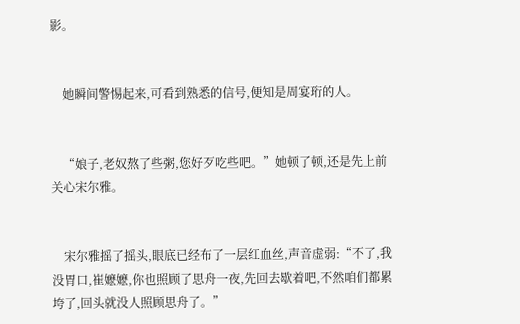影。


    她瞬间警惕起来,可看到熟悉的信号,便知是周宴珩的人。


    “娘子,老奴熬了些粥,您好歹吃些吧。”她顿了顿,还是先上前关心宋尔雅。


    宋尔雅摇了摇头,眼底已经布了一层红血丝,声音虚弱:“不了,我没胃口,崔嬷嬷,你也照顾了思舟一夜,先回去歇着吧,不然咱们都累垮了,回头就没人照顾思舟了。”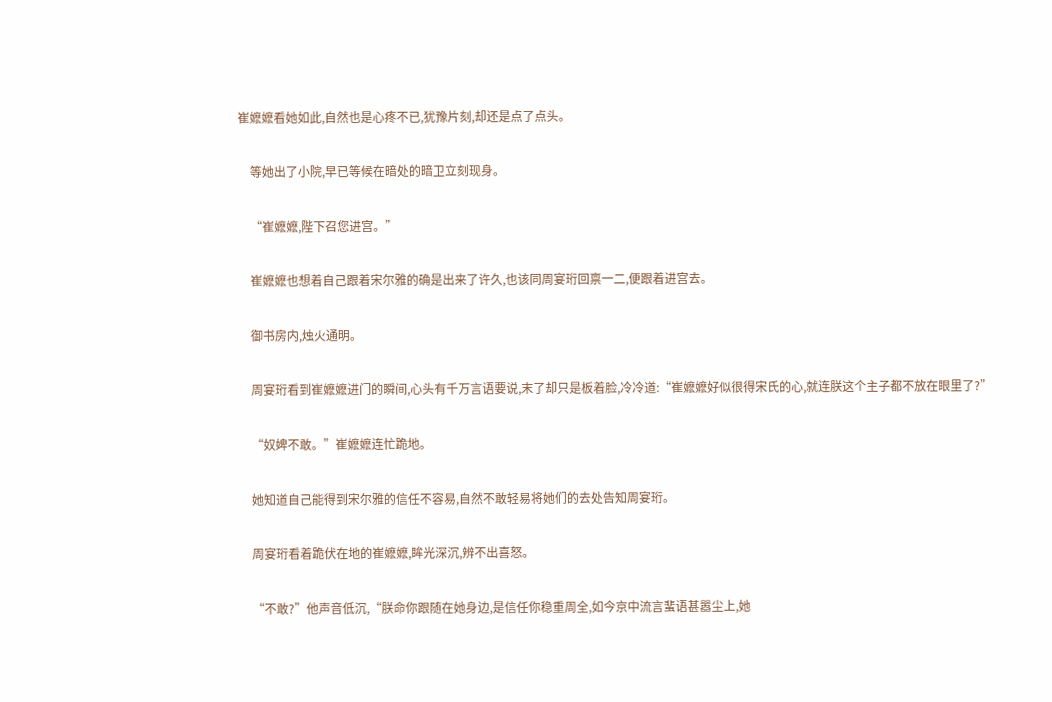崔嬷嬷看她如此,自然也是心疼不已,犹豫片刻,却还是点了点头。


    等她出了小院,早已等候在暗处的暗卫立刻现身。


    “崔嬷嬷,陛下召您进宫。”


    崔嬷嬷也想着自己跟着宋尔雅的确是出来了许久,也该同周宴珩回禀一二,便跟着进宫去。


    御书房内,烛火通明。


    周宴珩看到崔嬷嬷进门的瞬间,心头有千万言语要说,末了却只是板着脸,冷冷道:“崔嬷嬷好似很得宋氏的心,就连朕这个主子都不放在眼里了?”


    “奴婢不敢。”崔嬷嬷连忙跪地。


    她知道自己能得到宋尔雅的信任不容易,自然不敢轻易将她们的去处告知周宴珩。


    周宴珩看着跪伏在地的崔嬷嬷,眸光深沉,辨不出喜怒。


    “不敢?”他声音低沉,“朕命你跟随在她身边,是信任你稳重周全,如今京中流言蜚语甚嚣尘上,她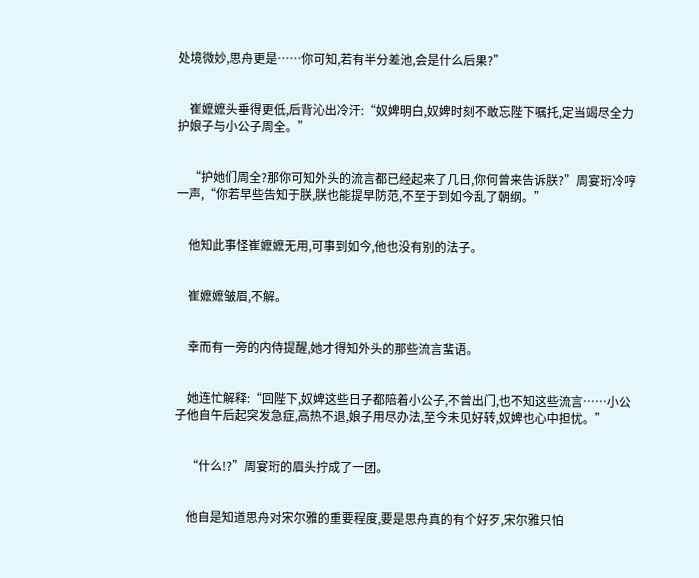处境微妙,思舟更是……你可知,若有半分差池,会是什么后果?”


    崔嬷嬷头垂得更低,后背沁出冷汗:“奴婢明白,奴婢时刻不敢忘陛下嘱托,定当竭尽全力护娘子与小公子周全。”


    “护她们周全?那你可知外头的流言都已经起来了几日,你何曾来告诉朕?”周宴珩冷哼一声,“你若早些告知于朕,朕也能提早防范,不至于到如今乱了朝纲。”


    他知此事怪崔嬷嬷无用,可事到如今,他也没有别的法子。


    崔嬷嬷皱眉,不解。


    幸而有一旁的内侍提醒,她才得知外头的那些流言蜚语。


    她连忙解释:“回陛下,奴婢这些日子都陪着小公子,不曾出门,也不知这些流言……小公子他自午后起突发急症,高热不退,娘子用尽办法,至今未见好转,奴婢也心中担忧。”


    “什么!?”周宴珩的眉头拧成了一团。


    他自是知道思舟对宋尔雅的重要程度,要是思舟真的有个好歹,宋尔雅只怕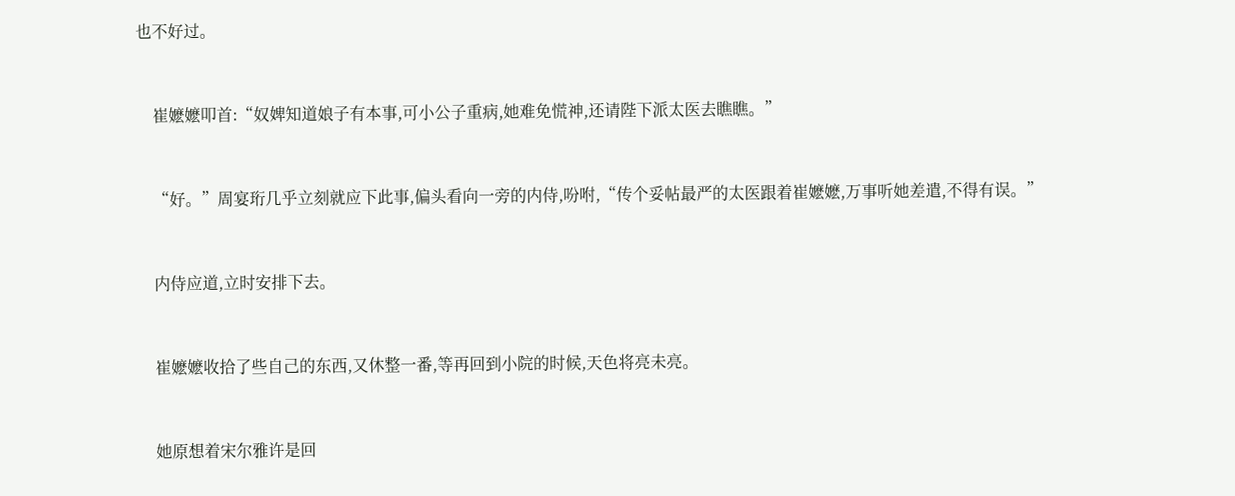也不好过。


    崔嬷嬷叩首:“奴婢知道娘子有本事,可小公子重病,她难免慌神,还请陛下派太医去瞧瞧。”


    “好。”周宴珩几乎立刻就应下此事,偏头看向一旁的内侍,吩咐,“传个妥帖最严的太医跟着崔嬷嬷,万事听她差遣,不得有误。”


    内侍应道,立时安排下去。


    崔嬷嬷收拾了些自己的东西,又休整一番,等再回到小院的时候,天色将亮未亮。


    她原想着宋尔雅许是回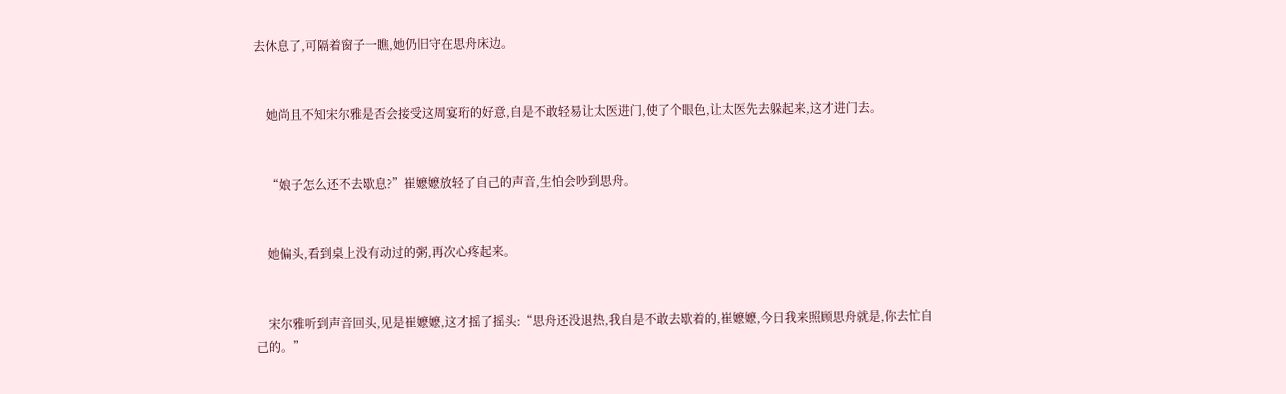去休息了,可隔着窗子一瞧,她仍旧守在思舟床边。


    她尚且不知宋尔雅是否会接受这周宴珩的好意,自是不敢轻易让太医进门,使了个眼色,让太医先去躲起来,这才进门去。


    “娘子怎么还不去歇息?”崔嬷嬷放轻了自己的声音,生怕会吵到思舟。


    她偏头,看到桌上没有动过的粥,再次心疼起来。


    宋尔雅听到声音回头,见是崔嬷嬷,这才摇了摇头:“思舟还没退热,我自是不敢去歇着的,崔嬷嬷,今日我来照顾思舟就是,你去忙自己的。”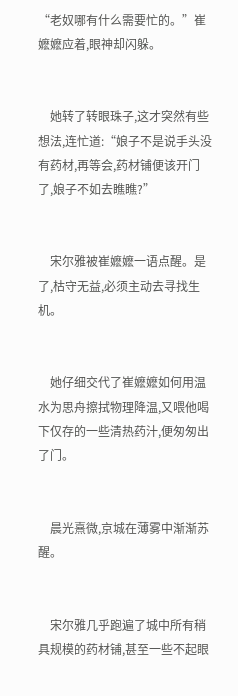“老奴哪有什么需要忙的。”崔嬷嬷应着,眼神却闪躲。


    她转了转眼珠子,这才突然有些想法,连忙道:“娘子不是说手头没有药材,再等会,药材铺便该开门了,娘子不如去瞧瞧?”


    宋尔雅被崔嬷嬷一语点醒。是了,枯守无益,必须主动去寻找生机。


    她仔细交代了崔嬷嬷如何用温水为思舟擦拭物理降温,又喂他喝下仅存的一些清热药汁,便匆匆出了门。


    晨光熹微,京城在薄雾中渐渐苏醒。


    宋尔雅几乎跑遍了城中所有稍具规模的药材铺,甚至一些不起眼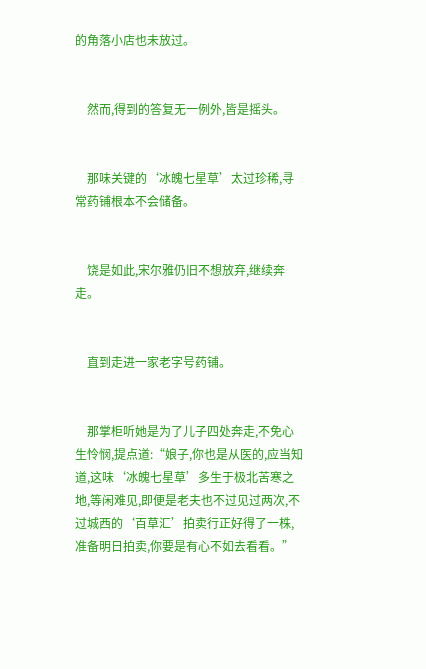的角落小店也未放过。


    然而,得到的答复无一例外,皆是摇头。


    那味关键的‘冰魄七星草’太过珍稀,寻常药铺根本不会储备。


    饶是如此,宋尔雅仍旧不想放弃,继续奔走。


    直到走进一家老字号药铺。


    那掌柜听她是为了儿子四处奔走,不免心生怜悯,提点道:“娘子,你也是从医的,应当知道,这味‘冰魄七星草’多生于极北苦寒之地,等闲难见,即便是老夫也不过见过两次,不过城西的‘百草汇’拍卖行正好得了一株,准备明日拍卖,你要是有心不如去看看。”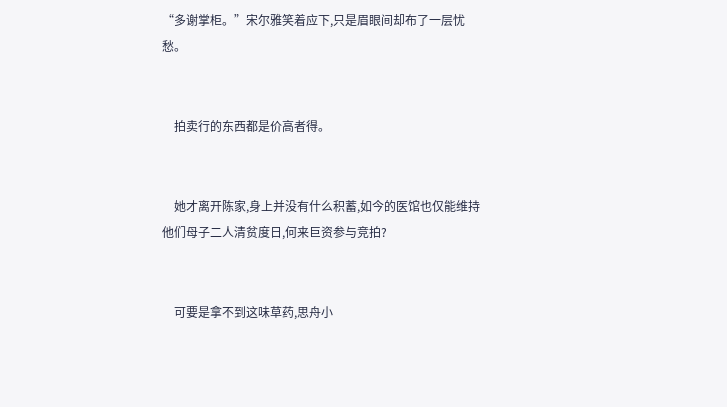“多谢掌柜。”宋尔雅笑着应下,只是眉眼间却布了一层忧愁。


    拍卖行的东西都是价高者得。


    她才离开陈家,身上并没有什么积蓄,如今的医馆也仅能维持他们母子二人清贫度日,何来巨资参与竞拍?


    可要是拿不到这味草药,思舟小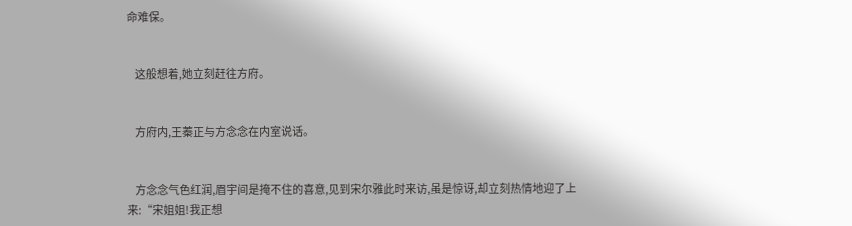命难保。


    这般想着,她立刻赶往方府。


    方府内,王蓁正与方念念在内室说话。


    方念念气色红润,眉宇间是掩不住的喜意,见到宋尔雅此时来访,虽是惊讶,却立刻热情地迎了上来:“宋姐姐!我正想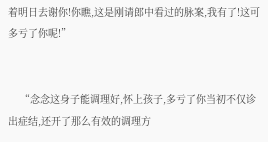着明日去谢你!你瞧,这是刚请郎中看过的脉案,我有了!这可多亏了你呢!”


    “念念这身子能调理好,怀上孩子,多亏了你当初不仅诊出症结,还开了那么有效的调理方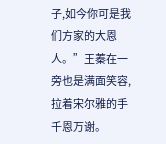子,如今你可是我们方家的大恩人。”王蓁在一旁也是满面笑容,拉着宋尔雅的手千恩万谢。